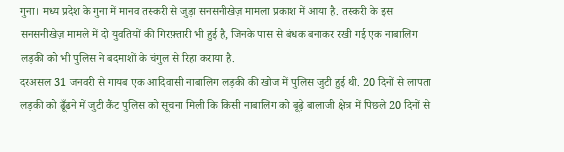गुना। मध्य प्रदेश के गुना में मानव तस्करी से जुड़ा सनसनीखेज़ मामला प्रकाश में आया है. तस्करी के इस सनसनीखेज़ मामले में दो युवतियों की गिरफ़्तारी भी हुई है, जिनके पास से बंधक बनाकर रखी गई एक नाबालिग लड़की को भी पुलिस ने बदमाशों के चंगुल से रिहा कराया है.
दरअसल 31 जनवरी से गायब एक आदिवासी नाबालिग लड़की की खोज में पुलिस जुटी हुई थी. 20 दिनों से लापता लड़की को ढूँढने में जुटी कैंट पुलिस को सूचना मिली कि किसी नाबालिग को बूढ़े बालाजी क्षेत्र में पिछले 20 दिनों से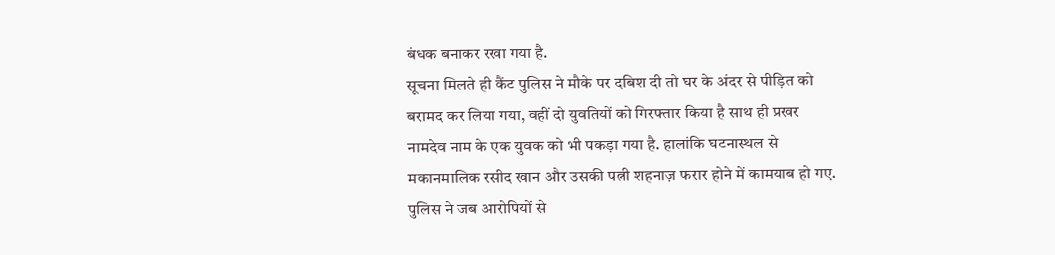बंधक बनाकर रखा गया है.
सूचना मिलते ही कैंट पुलिस ने मौके पर दबिश दी तो घर के अंदर से पीड़ित को बरामद कर लिया गया, वहीं दो युवतियों को गिरफ्तार किया है साथ ही प्रखर नामदेव नाम के एक युवक को भी पकड़ा गया है. हालांकि घटनास्थल से मकानमालिक रसीद खान और उसकी पत्नी शहनाज़ फरार होने में कामयाब हो गए.
पुलिस ने जब आरोपियों से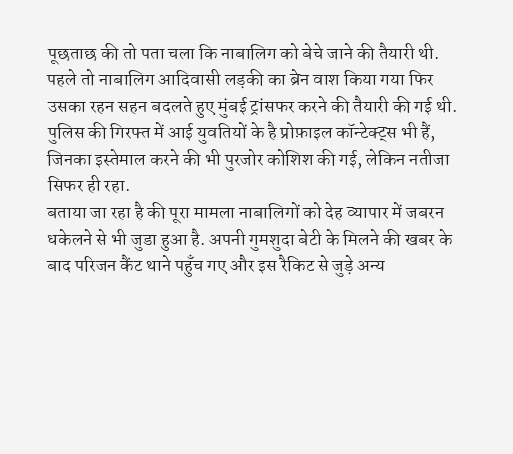पूछताछ की तो पता चला कि नाबालिग को बेचे जाने की तैयारी थी. पहले तो नाबालिग आदिवासी लड़की का ब्रेन वाश किया गया फिर उसका रहन सहन बदलते हुए मुंबई ट्रांसफर करने की तैयारी की गई थी. पुलिस की गिरफ्त में आई युवतियों के है प्रोफ़ाइल कॉन्टेक्ट्स भी हैं, जिनका इस्तेमाल करने की भी पुरजोर कोशिश की गई, लेकिन नतीजा सिफर ही रहा.
बताया जा रहा है की पूरा मामला नाबालिगों को देह व्यापार में जबरन धकेलने से भी जुडा हुआ है. अपनी गुमशुदा बेटी के मिलने की खबर के बाद परिजन कैंट थाने पहुँच गए और इस रैकिट से जुड़े अन्य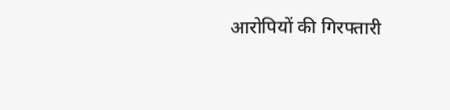आरोपियों की गिरफ्तारी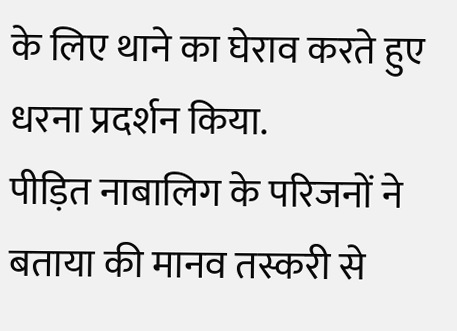के लिए थाने का घेराव करते हुए धरना प्रदर्शन किया.
पीड़ित नाबालिग के परिजनों ने बताया की मानव तस्करी से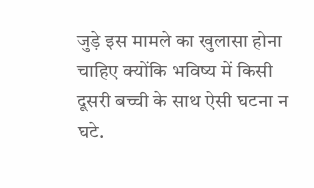जुड़े इस मामले का खुलासा होना चाहिए क्योंकि भविष्य में किसी दूसरी बच्ची के साथ ऐसी घटना न घटे.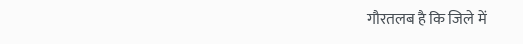गौरतलब है कि जिले में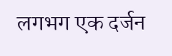लगभग एक दर्जन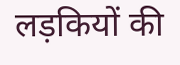लड़कियों की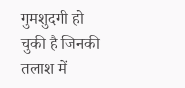गुमशुदगी हो चुकी है जिनकी तलाश में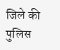जिले की पुलिस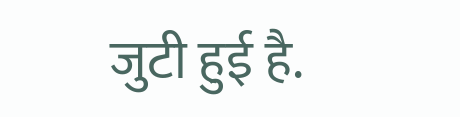जुटी हुई है.